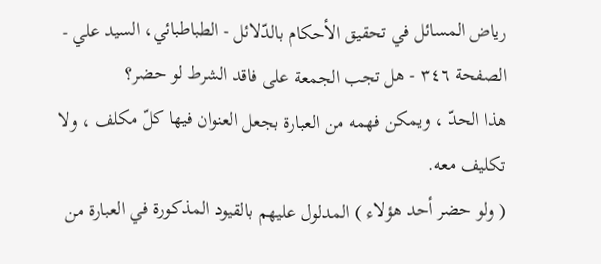رياض المسائل في تحقيق الأحكام بالدّلائل - الطباطبائي، السيد علي - الصفحة ٣٤٦ - هل تجب الجمعة على فاقد الشرط لو حضر؟
هذا الحدّ ، ويمكن فهمه من العبارة بجعل العنوان فيها كلّ مكلف ، ولا تكليف معه.
( ولو حضر أحد هؤلاء ) المدلول عليهم بالقيود المذكورة في العبارة من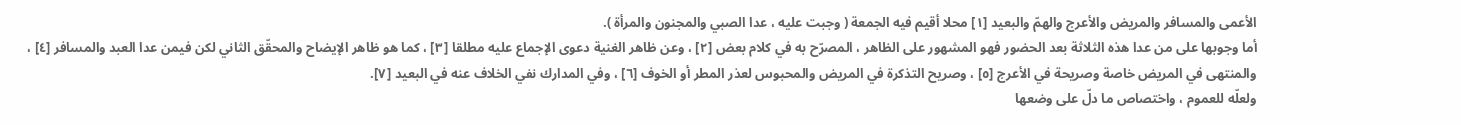الأعمى والمسافر والمريض والأعرج والهمّ والبعيد [١] محلا أقيم فيه الجمعة ( وجبت عليه ، عدا الصبي والمجنون والمرأة ).
أما وجوبها على من عدا هذه الثلاثة بعد الحضور فهو المشهور على الظاهر ، المصرّح به في كلام بعض [٢] ، وعن ظاهر الغنية دعوى الإجماع عليه مطلقا [٣] ، كما هو ظاهر الإيضاح والمحقّق الثاني لكن فيمن عدا العبد والمسافر [٤] ، والمنتهى في المريض خاصة وصريحة في الأعرج [٥] ، وصريح التذكرة في المريض والمحبوس لعذر المطر أو الخوف [٦] ، وفي المدارك نفي الخلاف عنه في البعيد [٧].
ولعلّه للعموم ، واختصاص ما دلّ على وضعها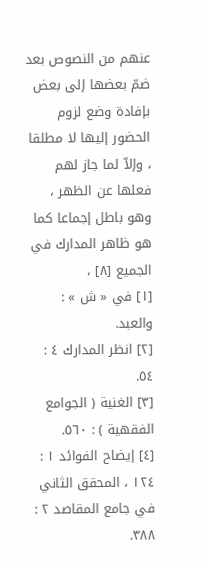عنهم من النصوص بعد ضمّ بعضها إلى بعض بإفادة وضع لزوم الحضور إليها لا مطلقا ، وإلاّ لما جاز لهم فعلها عن الظهر ، وهو باطل إجماعا كما هو ظاهر المدارك في الجميع [٨] ،
[١] في « ش » : والعبد.
[٢] انظر المدارك ٤ : ٥٤.
[٣] الغنية ( الجوامع الفقهية ) : ٥٦٠.
[٤] إيضاح الفوائد ١ : ١٢٤ ، المحقق الثاني في جامع المقاصد ٢ : ٣٨٨.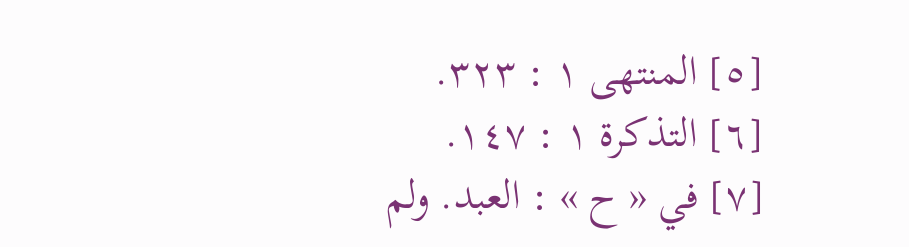[٥] المنتهى ١ : ٣٢٣.
[٦] التذكرة ١ : ١٤٧.
[٧] في « ح » : العبد. ولم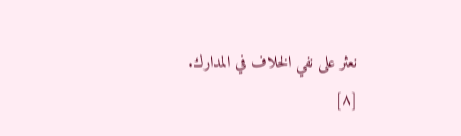نعثر على نفي الخلاف في المدارك.
[٨]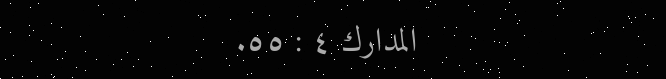المدارك ٤ : ٥٥.